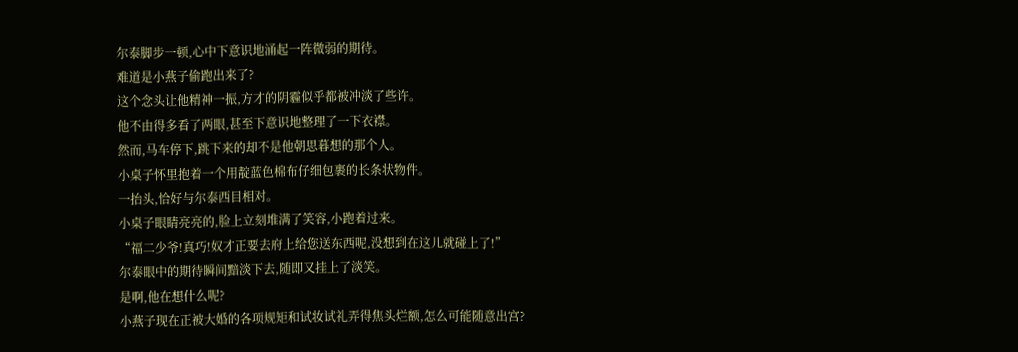尔泰脚步一顿,心中下意识地涌起一阵微弱的期待。
难道是小燕子偷跑出来了?
这个念头让他精神一振,方才的阴霾似乎都被冲淡了些许。
他不由得多看了两眼,甚至下意识地整理了一下衣襟。
然而,马车停下,跳下来的却不是他朝思暮想的那个人。
小桌子怀里抱着一个用靛蓝色棉布仔细包裹的长条状物件。
一抬头,恰好与尔泰西目相对。
小桌子眼睛亮亮的,脸上立刻堆满了笑容,小跑着过来。
“福二少爷!真巧!奴才正要去府上给您送东西呢,没想到在这儿就碰上了!”
尔泰眼中的期待瞬间黯淡下去,随即又挂上了淡笑。
是啊,他在想什么呢?
小燕子现在正被大婚的各项规矩和试妆试礼弄得焦头烂额,怎么可能随意出宫?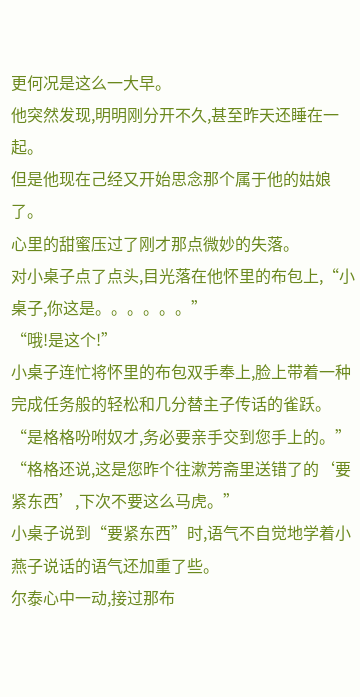更何况是这么一大早。
他突然发现,明明刚分开不久,甚至昨天还睡在一起。
但是他现在己经又开始思念那个属于他的姑娘了。
心里的甜蜜压过了刚才那点微妙的失落。
对小桌子点了点头,目光落在他怀里的布包上,“小桌子,你这是。。。。。。”
“哦!是这个!”
小桌子连忙将怀里的布包双手奉上,脸上带着一种完成任务般的轻松和几分替主子传话的雀跃。
“是格格吩咐奴才,务必要亲手交到您手上的。”
“格格还说,这是您昨个往漱芳斋里送错了的‘要紧东西’,下次不要这么马虎。”
小桌子说到“要紧东西”时,语气不自觉地学着小燕子说话的语气还加重了些。
尔泰心中一动,接过那布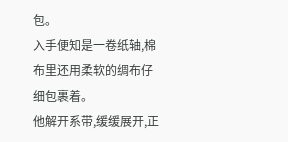包。
入手便知是一卷纸轴,棉布里还用柔软的绸布仔细包裹着。
他解开系带,缓缓展开,正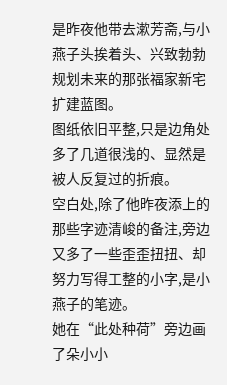是昨夜他带去漱芳斋,与小燕子头挨着头、兴致勃勃规划未来的那张福家新宅扩建蓝图。
图纸依旧平整,只是边角处多了几道很浅的、显然是被人反复过的折痕。
空白处,除了他昨夜添上的那些字迹清峻的备注,旁边又多了一些歪歪扭扭、却努力写得工整的小字,是小燕子的笔迹。
她在“此处种荷”旁边画了朵小小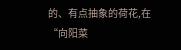的、有点抽象的荷花,在“向阳菜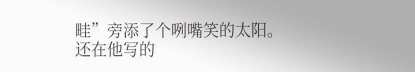畦”旁添了个咧嘴笑的太阳。
还在他写的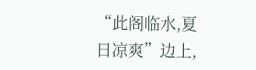“此阁临水,夏日凉爽”边上,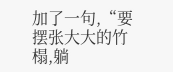加了一句,“要摆张大大的竹榻,躺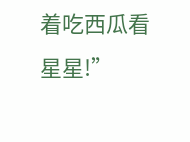着吃西瓜看星星!”